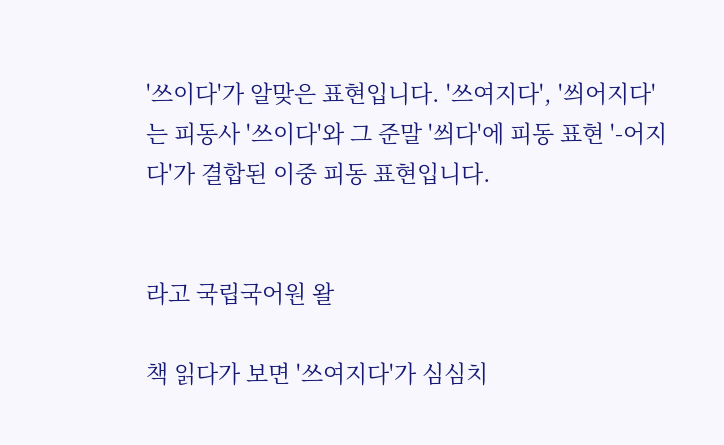'쓰이다'가 알맞은 표현입니다. '쓰여지다', '씌어지다'는 피동사 '쓰이다'와 그 준말 '씌다'에 피동 표현 '-어지다'가 결합된 이중 피동 표현입니다.


라고 국립국어원 왈

책 읽다가 보면 '쓰여지다'가 심심치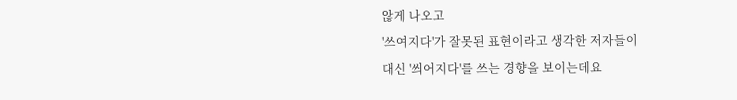않게 나오고
'쓰여지다'가 잘못된 표현이라고 생각한 저자들이
대신 '씌어지다'를 쓰는 경향을 보이는데요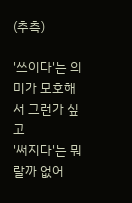(추측)

'쓰이다'는 의미가 모호해서 그런가 싶고
'써지다'는 뭐랄까 없어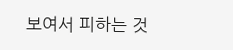보여서 피하는 것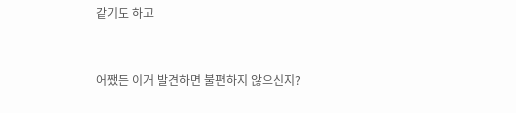같기도 하고


어쨌든 이거 발견하면 불편하지 않으신지?